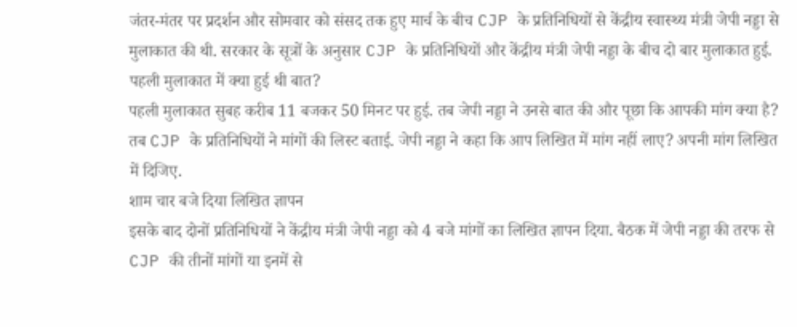जंतर-मंतर पर प्रदर्शन और सोमवार को संसद तक हुए मार्च के बीच CJP के प्रतिनिधियों से केंद्रीय स्वास्थ्य मंत्री जेपी नड्डा से मुलाकात की थी. सरकार के सूत्रों के अनुसार CJP के प्रतिनिधियों और केंद्रीय मंत्री जेपी नड्डा के बीच दो बार मुलाकात हुई.
पहली मुलाकात में क्या हुई थी बात?
पहली मुलाकात सुबह करीब 11 बजकर 50 मिनट पर हुई. तब जेपी नड्डा ने उनसे बात की और पूछा कि आपकी मांग क्या है? तब CJP के प्रतिनिधियों ने मांगों की लिस्ट बताई. जेपी नड्डा ने कहा कि आप लिखित में मांग नहीं लाए? अपनी मांग लिखित में दिजिए.
शाम चार बजे दिया लिखित ज्ञापन
इसके बाद दोनों प्रतिनिधियों ने केंद्रीय मंत्री जेपी नड्डा को 4 बजे मांगों का लिखित ज्ञापन दिया. बैठक में जेपी नड्डा की तरफ से CJP की तीनों मांगों या इनमें से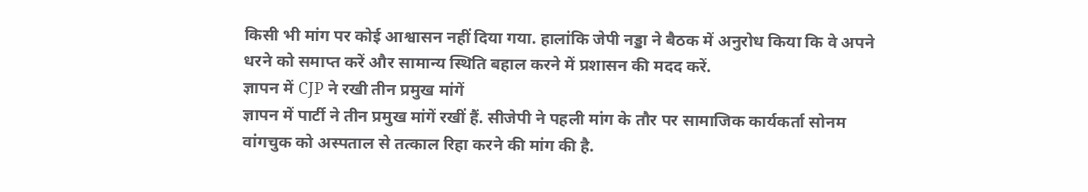किसी भी मांग पर कोई आश्वासन नहीं दिया गया. हालांकि जेपी नड्डा ने बैठक में अनुरोध किया कि वे अपने धरने को समाप्त करें और सामान्य स्थिति बहाल करने में प्रशासन की मदद करें.
ज्ञापन में CJP ने रखी तीन प्रमुख मांगें
ज्ञापन में पार्टी ने तीन प्रमुख मांगें रखीं हैं. सीजेपी ने पहली मांग के तौर पर सामाजिक कार्यकर्ता सोनम वांगचुक को अस्पताल से तत्काल रिहा करने की मांग की है.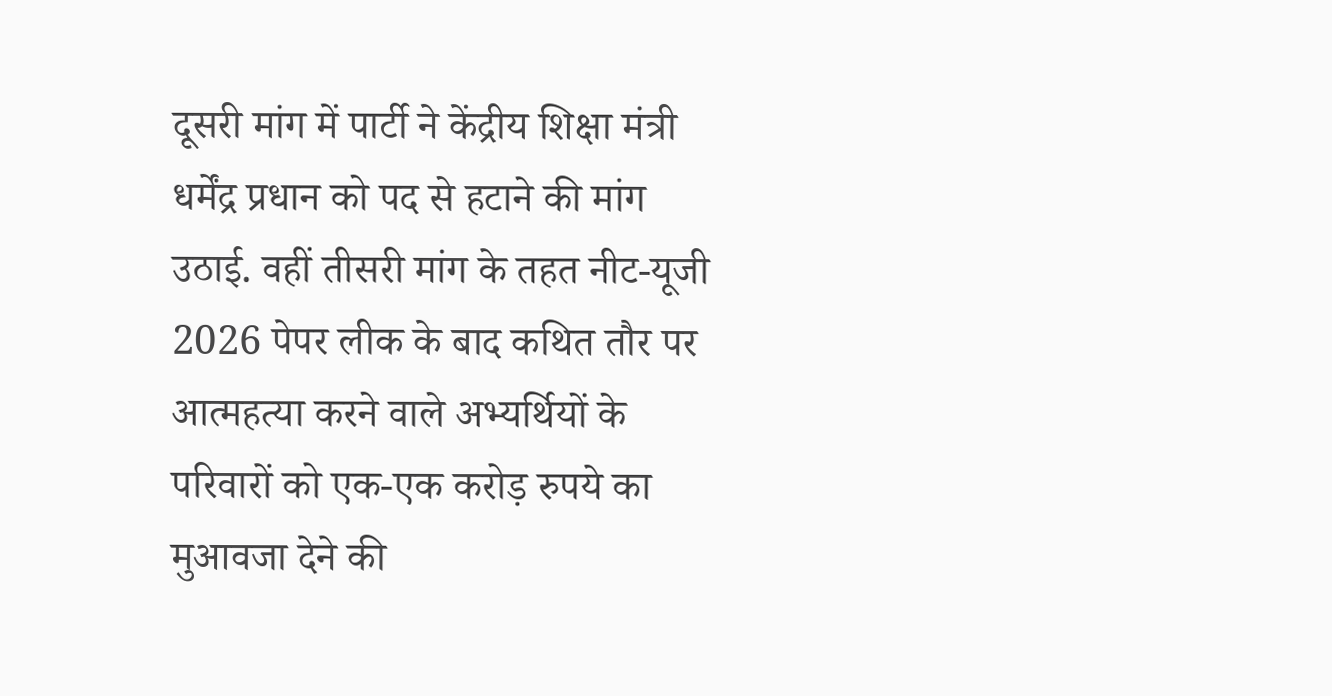दूसरी मांग में पार्टी ने केंद्रीय शिक्षा मंत्री धर्मेंद्र प्रधान को पद से हटाने की मांग उठाई. वहीं तीसरी मांग के तहत नीट-यूजी 2026 पेपर लीक के बाद कथित तौर पर आत्महत्या करने वाले अभ्यर्थियों के परिवारों को एक-एक करोड़ रुपये का मुआवजा देने की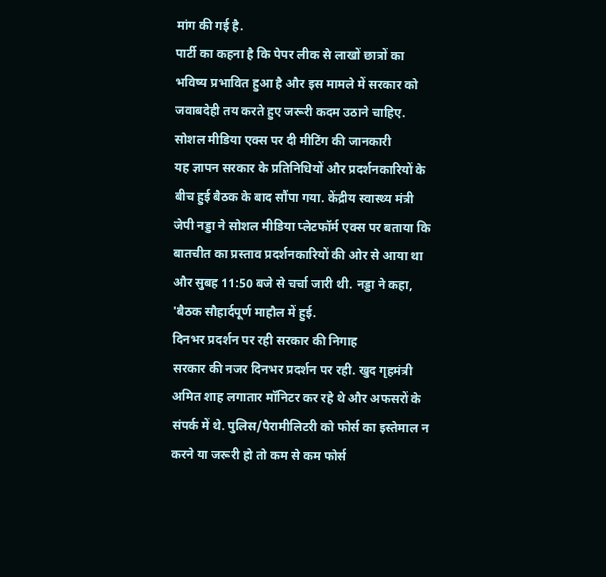मांग की गई है.
पार्टी का कहना है कि पेपर लीक से लाखों छात्रों का भविष्य प्रभावित हुआ है और इस मामले में सरकार को जवाबदेही तय करते हुए जरूरी कदम उठाने चाहिए.
सोशल मीडिया एक्स पर दी मीटिंग की जानकारी
यह ज्ञापन सरकार के प्रतिनिधियों और प्रदर्शनकारियों के बीच हुई बैठक के बाद सौंपा गया. केंद्रीय स्वास्थ्य मंत्री जेपी नड्डा ने सोशल मीडिया प्लेटफॉर्म एक्स पर बताया कि बातचीत का प्रस्ताव प्रदर्शनकारियों की ओर से आया था और सुबह 11:50 बजे से चर्चा जारी थी. नड्डा ने कहा, 'बैठक सौहार्दपूर्ण माहौल में हुई.
दिनभर प्रदर्शन पर रही सरकार की निगाह
सरकार की नजर दिनभर प्रदर्शन पर रही. खुद गृहमंत्री अमित शाह लगातार मॉनिटर कर रहे थे और अफसरों के संपर्क में थे. पुलिस/पैरामीलिटरी को फोर्स का इस्तेमाल न करने या जरूरी हो तो कम से कम फोर्स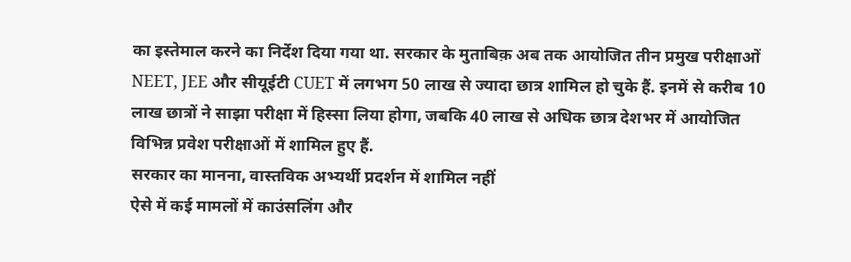का इस्तेमाल करने का निर्देश दिया गया था. सरकार के मुताबिक़ अब तक आयोजित तीन प्रमुख परीक्षाओं NEET, JEE और सीयूईटी CUET में लगभग 50 लाख से ज्यादा छात्र शामिल हो चुके हैं. इनमें से करीब 10 लाख छात्रों ने साझा परीक्षा में हिस्सा लिया होगा, जबकि 40 लाख से अधिक छात्र देशभर में आयोजित विभिन्न प्रवेश परीक्षाओं में शामिल हुए हैं.
सरकार का मानना, वास्तविक अभ्यर्थी प्रदर्शन में शामिल नहीं
ऐसे में कई मामलों में काउंसलिंग और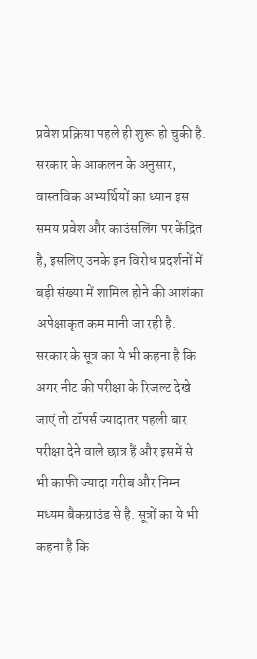प्रवेश प्रक्रिया पहले ही शुरू हो चुकी है. सरकार के आकलन के अनुसार, वास्तविक अभ्यर्थियों का ध्यान इस समय प्रवेश और काउंसलिंग पर केंद्रित है, इसलिए उनके इन विरोध प्रदर्शनों में बड़ी संख्या में शामिल होने की आशंका अपेक्षाकृत कम मानी जा रही है.
सरकार के सूत्र का ये भी कहना है कि अगर नीट की परीक्षा के रिजल्ट देखे जाएं तो टॉपर्स ज्यादातर पहली बार परीक्षा देने वाले छात्र हैं और इसमें से भी काफी ज्यादा गरीब और निम्न मध्यम बैकग्राउंड से है. सूत्रों का ये भी कहना है कि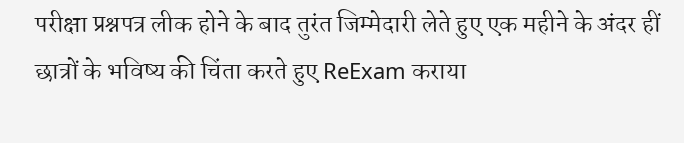परीक्षा प्रश्नपत्र लीक होने के बाद तुरंत जिम्मेदारी लेते हुए एक महीने के अंदर हीं छात्रों के भविष्य की चिंता करते हुए ReExam कराया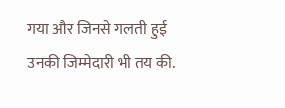गया और जिनसे गलती हुई उनकी जिम्मेदारी भी तय की.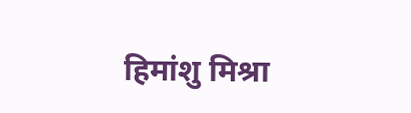हिमांशु मिश्रा